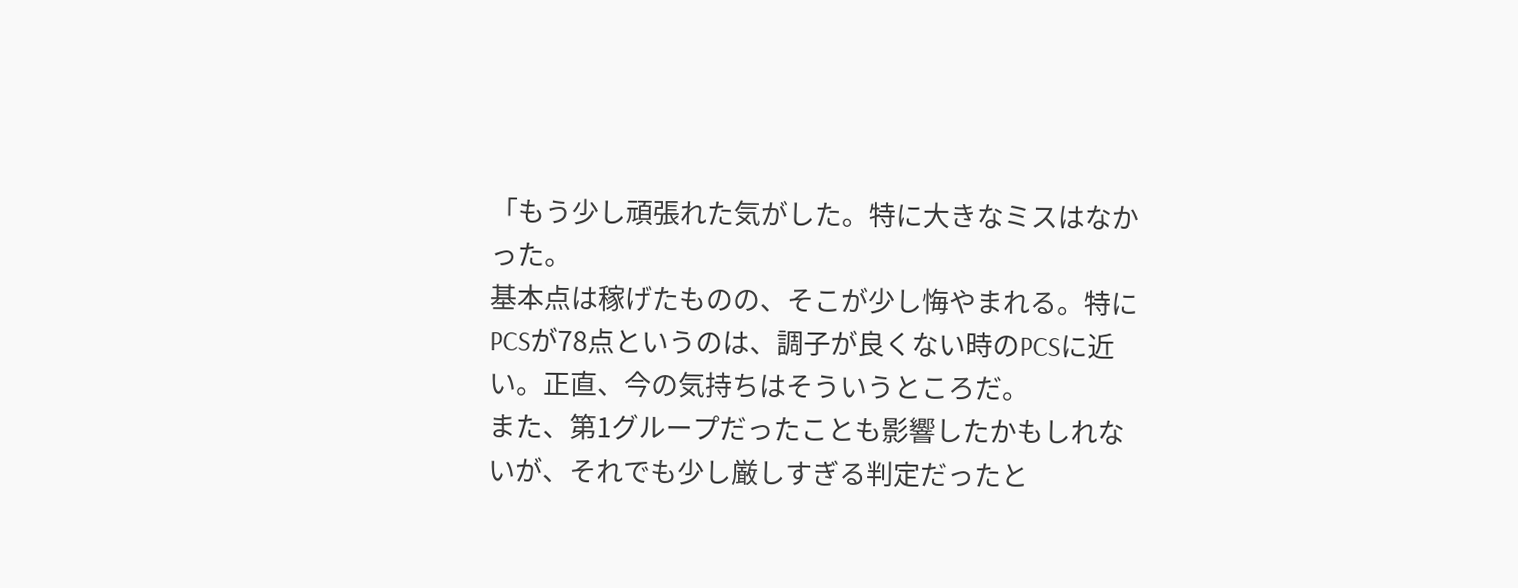「もう少し頑張れた気がした。特に大きなミスはなかった。
基本点は稼げたものの、そこが少し悔やまれる。特にPCSが78点というのは、調子が良くない時のPCSに近い。正直、今の気持ちはそういうところだ。
また、第1グループだったことも影響したかもしれないが、それでも少し厳しすぎる判定だったと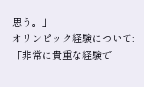思う。」
オリンピック経験について:
「非常に貴重な経験で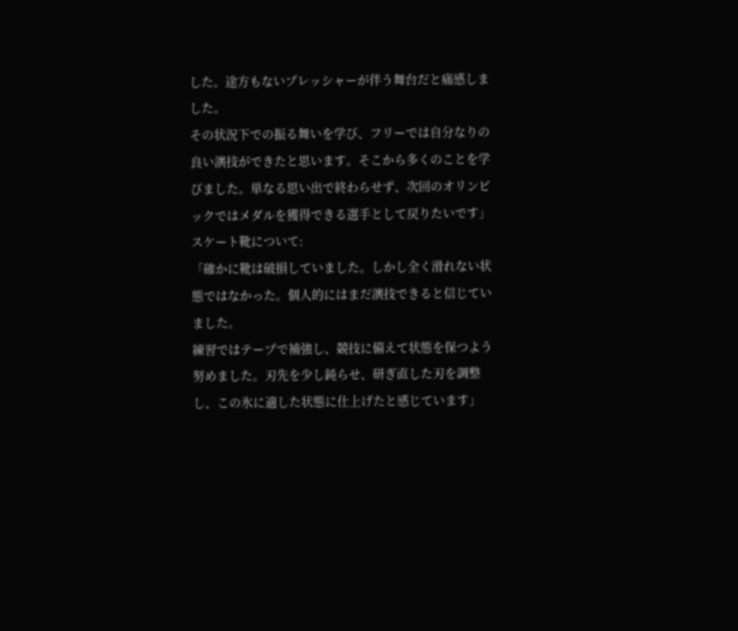した。途方もないプレッシャーが伴う舞台だと痛感しました。
その状況下での振る舞いを学び、フリーでは自分なりの良い演技ができたと思います。そこから多くのことを学びました。単なる思い出で終わらせず、次回のオリンピックではメダルを獲得できる選手として戻りたいです」
スケート靴について:
「確かに靴は破損していました。しかし全く滑れない状態ではなかった。個人的にはまだ演技できると信じていました。
練習ではテープで補強し、競技に備えて状態を保つよう努めました。刃先を少し鈍らせ、研ぎ直した刃を調整し、この氷に適した状態に仕上げたと感じています」